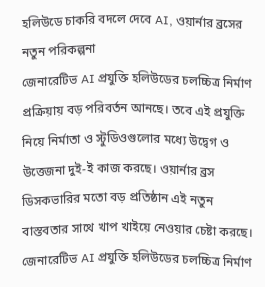হলিউডে চাকরি বদলে দেবে AI, ওয়ার্নার ব্রসের নতুন পরিকল্পনা
জেনারেটিভ AI প্রযুক্তি হলিউডের চলচ্চিত্র নির্মাণ প্রক্রিয়ায় বড় পরিবর্তন আনছে। তবে এই প্রযুক্তি নিয়ে নির্মাতা ও স্টুডিওগুলোর মধ্যে উদ্বেগ ও উত্তেজনা দুই-ই কাজ করছে। ওয়ার্নার ব্রস ডিসকভারির মতো বড় প্রতিষ্ঠান এই নতুন বাস্তবতার সাথে খাপ খাইয়ে নেওয়ার চেষ্টা করছে।
জেনারেটিভ AI প্রযুক্তি হলিউডের চলচ্চিত্র নির্মাণ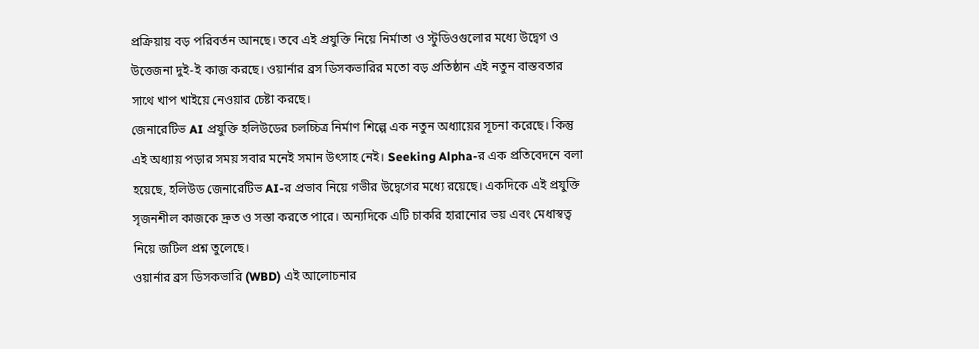প্রক্রিয়ায় বড় পরিবর্তন আনছে। তবে এই প্রযুক্তি নিয়ে নির্মাতা ও স্টুডিওগুলোর মধ্যে উদ্বেগ ও উত্তেজনা দুই-ই কাজ করছে। ওয়ার্নার ব্রস ডিসকভারির মতো বড় প্রতিষ্ঠান এই নতুন বাস্তবতার সাথে খাপ খাইয়ে নেওয়ার চেষ্টা করছে।
জেনারেটিভ AI প্রযুক্তি হলিউডের চলচ্চিত্র নির্মাণ শিল্পে এক নতুন অধ্যায়ের সূচনা করেছে। কিন্তু এই অধ্যায় পড়ার সময় সবার মনেই সমান উৎসাহ নেই। Seeking Alpha-র এক প্রতিবেদনে বলা হয়েছে, হলিউড জেনারেটিভ AI-র প্রভাব নিয়ে গভীর উদ্বেগের মধ্যে রয়েছে। একদিকে এই প্রযুক্তি সৃজনশীল কাজকে দ্রুত ও সস্তা করতে পারে। অন্যদিকে এটি চাকরি হারানোর ভয় এবং মেধাস্বত্ব নিয়ে জটিল প্রশ্ন তুলেছে।
ওয়ার্নার ব্রস ডিসকভারি (WBD) এই আলোচনার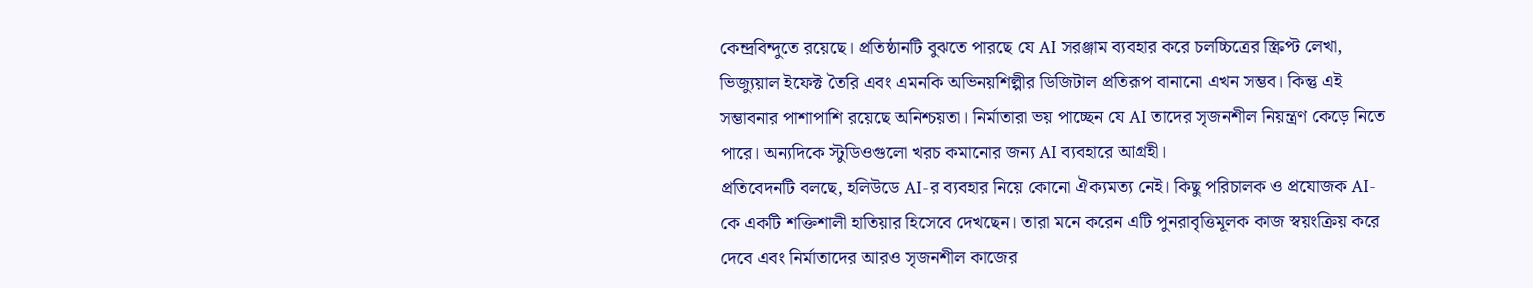কেন্দ্রবিন্দুতে রয়েছে। প্রতিষ্ঠানটি বুঝতে পারছে যে AI সরঞ্জাম ব্যবহার করে চলচ্চিত্রের স্ক্রিপ্ট লেখা, ভিজ্যুয়াল ইফেক্ট তৈরি এবং এমনকি অভিনয়শিল্পীর ডিজিটাল প্রতিরূপ বানানো এখন সম্ভব। কিন্তু এই সম্ভাবনার পাশাপাশি রয়েছে অনিশ্চয়তা। নির্মাতারা ভয় পাচ্ছেন যে AI তাদের সৃজনশীল নিয়ন্ত্রণ কেড়ে নিতে পারে। অন্যদিকে স্টুডিওগুলো খরচ কমানোর জন্য AI ব্যবহারে আগ্রহী।
প্রতিবেদনটি বলছে, হলিউডে AI-র ব্যবহার নিয়ে কোনো ঐক্যমত্য নেই। কিছু পরিচালক ও প্রযোজক AI-কে একটি শক্তিশালী হাতিয়ার হিসেবে দেখছেন। তারা মনে করেন এটি পুনরাবৃত্তিমূলক কাজ স্বয়ংক্রিয় করে দেবে এবং নির্মাতাদের আরও সৃজনশীল কাজের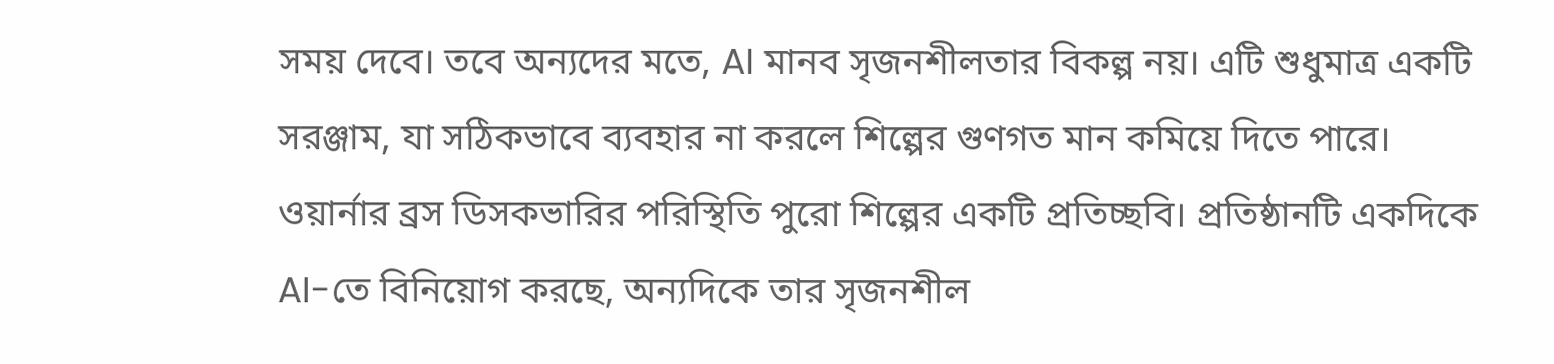সময় দেবে। তবে অন্যদের মতে, AI মানব সৃজনশীলতার বিকল্প নয়। এটি শুধুমাত্র একটি সরঞ্জাম, যা সঠিকভাবে ব্যবহার না করলে শিল্পের গুণগত মান কমিয়ে দিতে পারে।
ওয়ার্নার ব্রস ডিসকভারির পরিস্থিতি পুরো শিল্পের একটি প্রতিচ্ছবি। প্রতিষ্ঠানটি একদিকে AI-তে বিনিয়োগ করছে, অন্যদিকে তার সৃজনশীল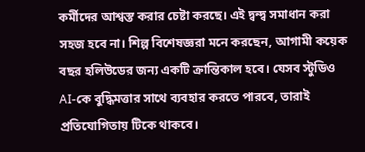কর্মীদের আশ্বস্ত করার চেষ্টা করছে। এই দ্বন্দ্ব সমাধান করা সহজ হবে না। শিল্প বিশেষজ্ঞরা মনে করছেন, আগামী কয়েক বছর হলিউডের জন্য একটি ক্রান্তিকাল হবে। যেসব স্টুডিও AI-কে বুদ্ধিমত্তার সাথে ব্যবহার করতে পারবে, তারাই প্রতিযোগিতায় টিকে থাকবে।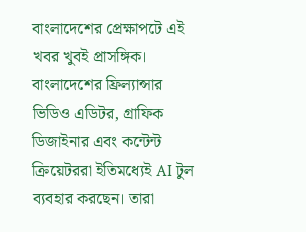বাংলাদেশের প্রেক্ষাপটে এই খবর খুবই প্রাসঙ্গিক। বাংলাদেশের ফ্রিল্যান্সার ভিডিও এডিটর, গ্রাফিক ডিজাইনার এবং কন্টেন্ট ক্রিয়েটররা ইতিমধ্যেই AI টুল ব্যবহার করছেন। তারা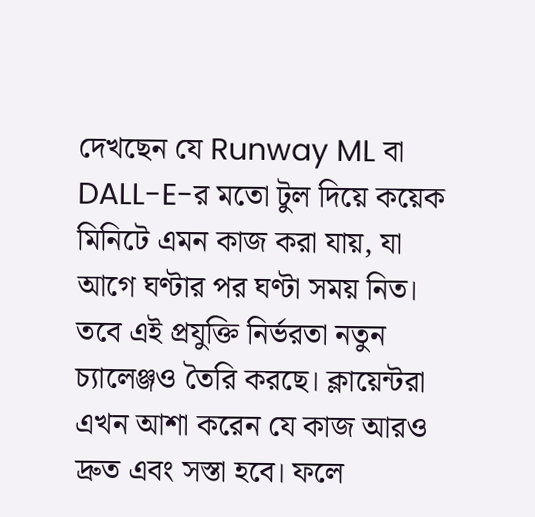দেখছেন যে Runway ML বা DALL-E-র মতো টুল দিয়ে কয়েক মিনিটে এমন কাজ করা যায়, যা আগে ঘণ্টার পর ঘণ্টা সময় নিত। তবে এই প্রযুক্তি নির্ভরতা নতুন চ্যালেঞ্জও তৈরি করছে। ক্লায়েন্টরা এখন আশা করেন যে কাজ আরও দ্রুত এবং সস্তা হবে। ফলে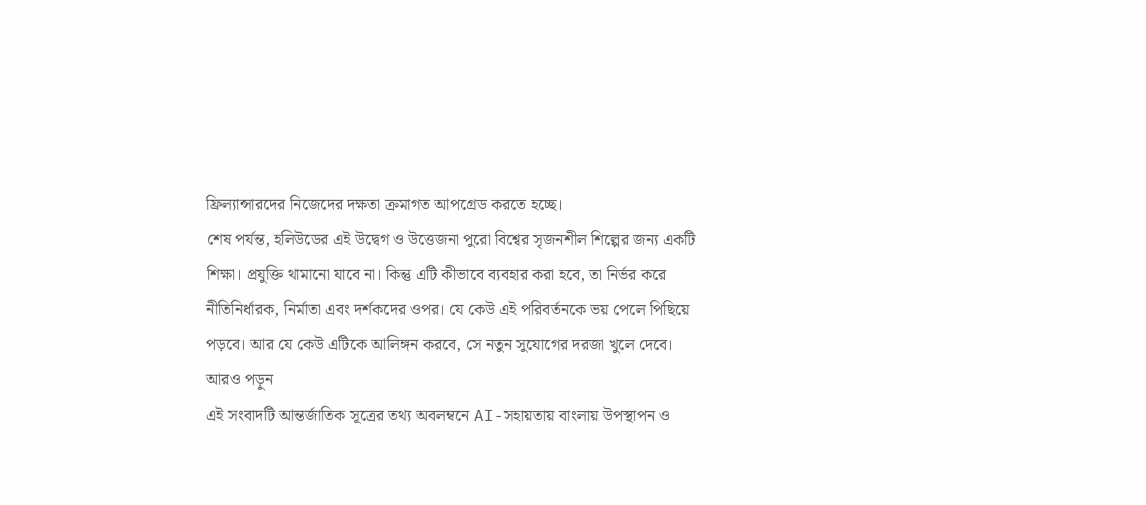ফ্রিল্যান্সারদের নিজেদের দক্ষতা ক্রমাগত আপগ্রেড করতে হচ্ছে।
শেষ পর্যন্ত, হলিউডের এই উদ্বেগ ও উত্তেজনা পুরো বিশ্বের সৃজনশীল শিল্পের জন্য একটি শিক্ষা। প্রযুক্তি থামানো যাবে না। কিন্তু এটি কীভাবে ব্যবহার করা হবে, তা নির্ভর করে নীতিনির্ধারক, নির্মাতা এবং দর্শকদের ওপর। যে কেউ এই পরিবর্তনকে ভয় পেলে পিছিয়ে পড়বে। আর যে কেউ এটিকে আলিঙ্গন করবে, সে নতুন সুযোগের দরজা খুলে দেবে।
আরও পড়ুন
এই সংবাদটি আন্তর্জাতিক সূত্রের তথ্য অবলম্বনে AI-সহায়তায় বাংলায় উপস্থাপন ও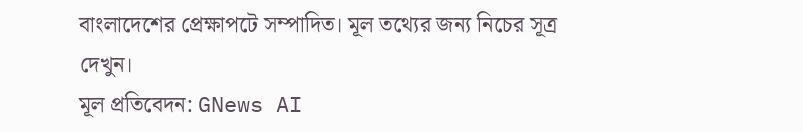বাংলাদেশের প্রেক্ষাপটে সম্পাদিত। মূল তথ্যের জন্য নিচের সূত্র দেখুন।
মূল প্রতিবেদন: GNews AI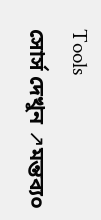Tools
সোর্স দেখুন ↗মন্তব্য০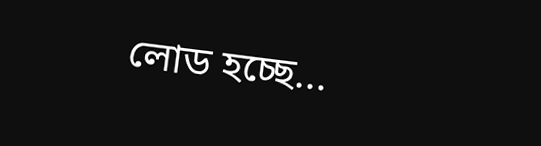লোড হচ্ছে...